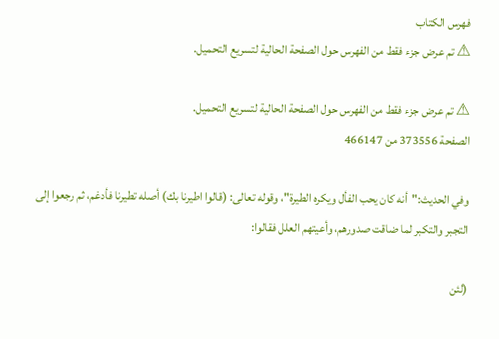فهرس الكتاب
⚠ تم عرض جزء فقط من الفهرس حول الصفحة الحالية لتسريع التحميل.

⚠ تم عرض جزء فقط من الفهرس حول الصفحة الحالية لتسريع التحميل.
الصفحة 373556 من 466147

وفي الحديث:"أنه كان يحب الفأل ويكره الطيرة"، وقوله تعالى: (قالوا اطيرنا بك) أصله تطيرنا فأدغم، ثم رجعوا إلى التجبر والتكبر لما ضاقت صدورهم، وأعيتهم العلل فقالوا:

(لئن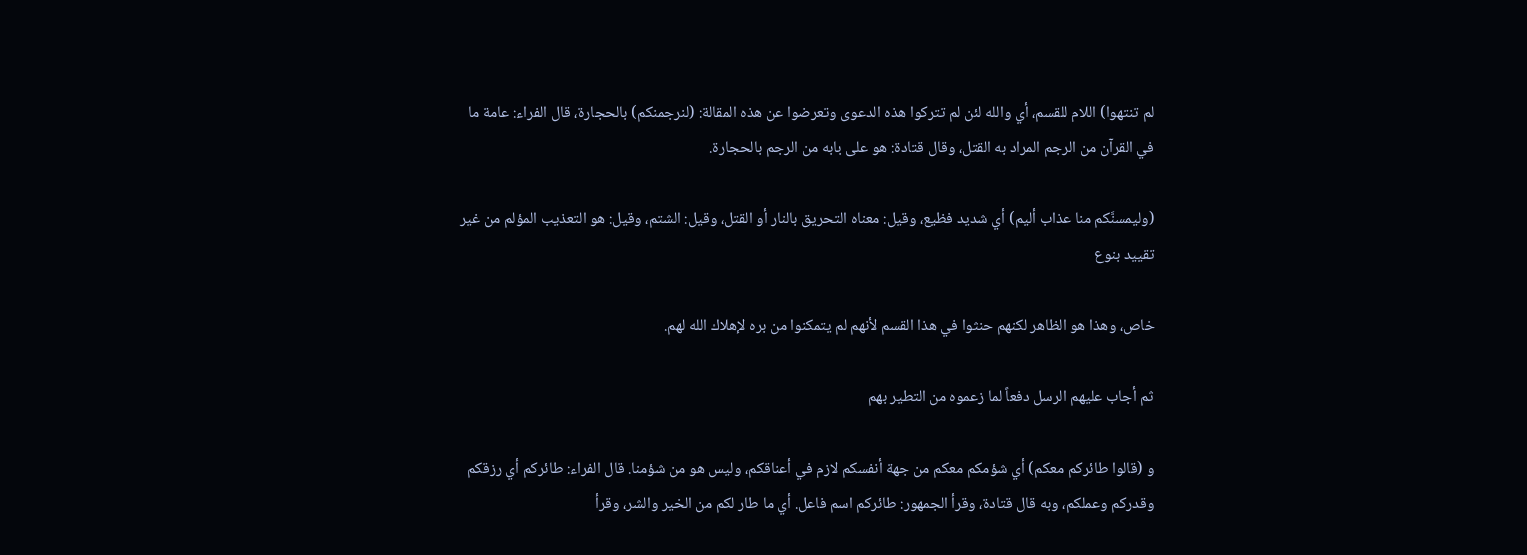لم تنتهوا) اللام للقسم، أي والله لئن لم تتركوا هذه الدعوى وتعرضوا عن هذه المقالة: (لنرجمنكم) بالحجارة، قال الفراء: عامة ما في القرآن من الرجم المراد به القتل، وقال قتادة: هو على بابه من الرجم بالحجارة.

(وليمسنَّكم منا عذاب أليم) أي شديد فظيع، وقيل: معناه التحريق بالنار أو القتل، وقيل: الشتم، وقيل: هو التعذيب المؤلم من غير تقييد بنوع

خاص، وهذا هو الظاهر لكنهم حنثوا في هذا القسم لأنهم لم يتمكنوا من بره لإهلاك الله لهم.

ثم أجاب عليهم الرسل دفعاً لما زعموه من التطير بهم

و (قالوا طائركم معكم) أي شؤمكم معكم من جهة أنفسكم لازم في أعناقكم، وليس هو من شؤمنا. قال الفراء: طائركم أي رزقكم وقدركم وعملكم، وبه قال قتادة، وقرأ الجمهور: طائركم اسم فاعل. أي ما طار لكم من الخير والشر، وقرأ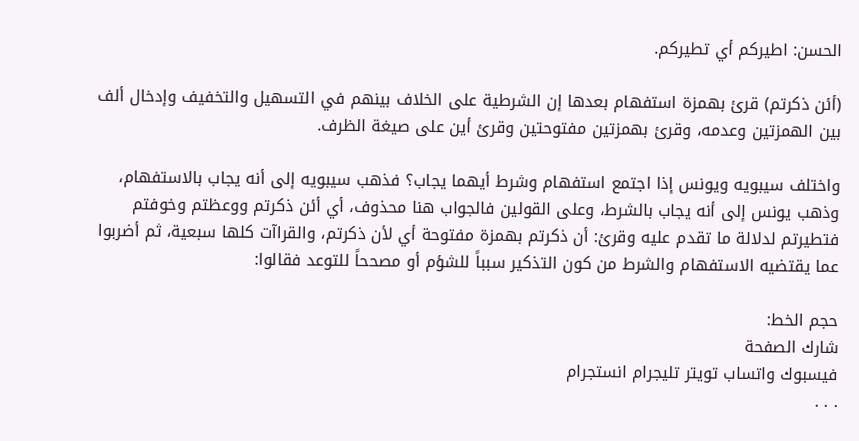الحسن: اطيركم أي تطيركم.

(أئن ذكرتم) قرئ بهمزة استفهام بعدها إن الشرطية على الخلاف بينهم في التسهيل والتخفيف وإدخال ألف بين الهمزتين وعدمه، وقرئ بهمزتين مفتوحتين وقرئ أين على صيغة الظرف.

واختلف سيبويه ويونس إذا اجتمع استفهام وشرط أيهما يجاب؟ فذهب سيبويه إلى أنه يجاب بالاستفهام، وذهب يونس إلى أنه يجاب بالشرط، وعلى القولين فالجواب هنا محذوف، أي أئن ذكرتم ووعظتم وخوفتم فتطيرتم لدلالة ما تقدم عليه وقرئ: أن ذكرتم بهمزة مفتوحة أي لأن ذكرتم، والقراآت كلها سبعية، ثم أضربوا عما يقتضيه الاستفهام والشرط من كون التذكير سبباً للشؤم أو مصححاً للتوعد فقالوا:

حجم الخط:
شارك الصفحة
فيسبوك واتساب تويتر تليجرام انستجرام
. . .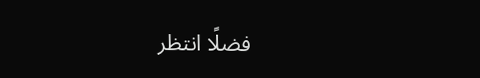فضلًا انتظر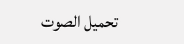تحميل الصوت